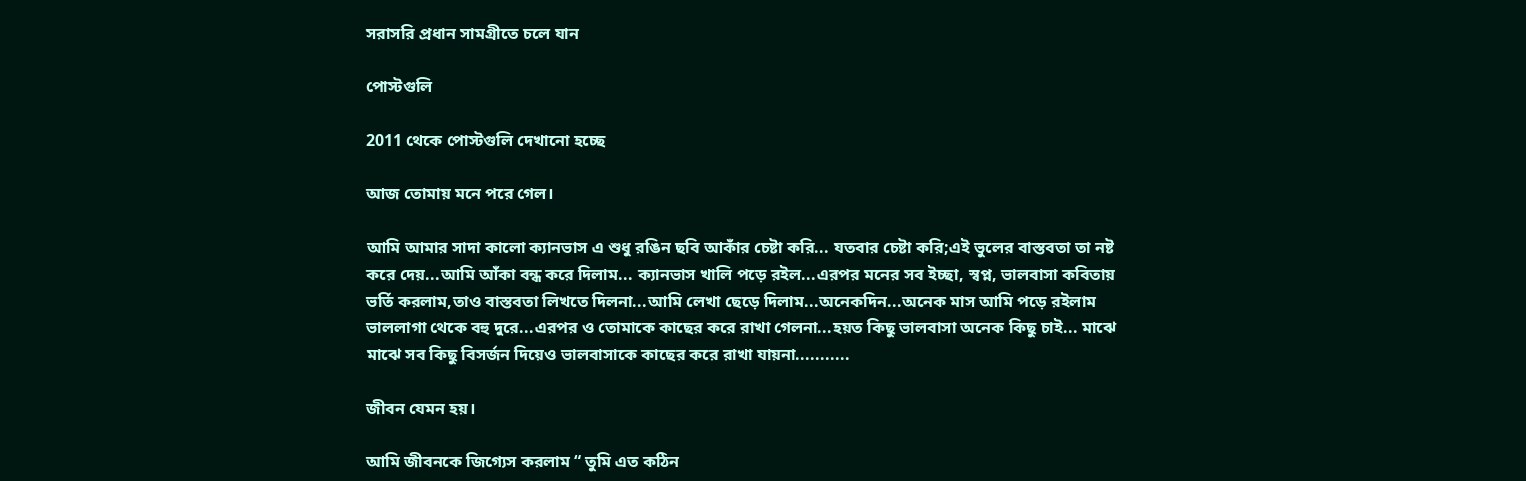সরাসরি প্রধান সামগ্রীতে চলে যান

পোস্টগুলি

2011 থেকে পোস্টগুলি দেখানো হচ্ছে

আজ তোমায় মনে পরে গেল।

আমি আমার সাদা কালো ক্যানভাস এ শুধু রঙিন ছবি আকাঁর চেষ্টা করি... যতবার চেষ্টা করি;এই ভুলের বাস্তবতা তা নষ্ট করে দেয়...আমি আঁকা বন্ধ করে দিলাম... ক্যানভাস খালি পড়ে রইল...এরপর মনের সব ইচ্ছা, স্বপ্ন, ভালবাসা কবিতায় ভর্তি করলাম,তাও বাস্তবতা লিখতে দিলনা...আমি লেখা ছেড়ে দিলাম...অনেকদিন...অনেক মাস আমি পড়ে রইলাম ভাললাগা থেকে বহু দুরে...এরপর ও তোমাকে কাছের করে রাখা গেলনা...হয়ত কিছু ভালবাসা অনেক কিছু চাই... মাঝে মাঝে সব কিছু বিসর্জন দিয়েও ভালবাসাকে কাছের করে রাখা যায়না...........

জীবন যেমন হয়।

আমি জীবনকে জিগ্যেস করলাম “ তুমি এত কঠিন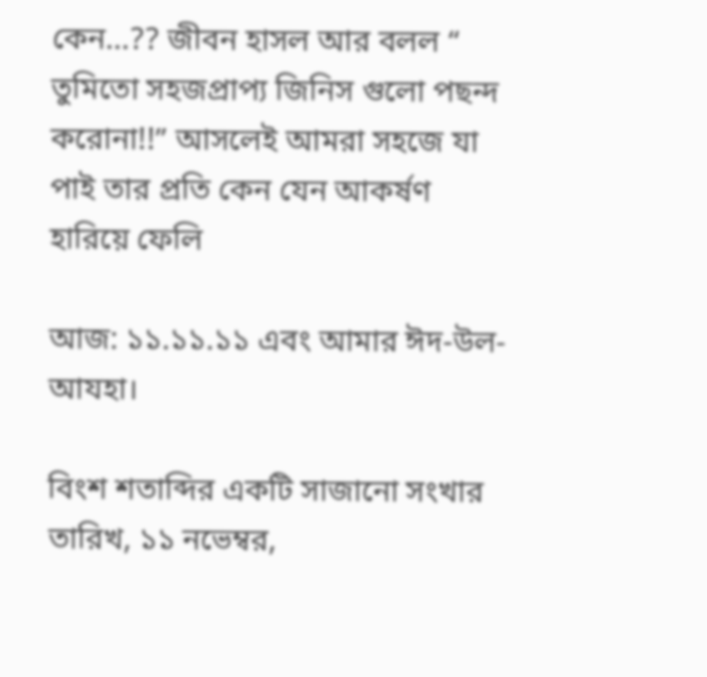কেন...?? জীবন হাসল আর বলল “ তুমিতো সহজপ্রাপ্য জিনিস গুলো পছন্দ করোনা!!” আসলেই আমরা সহজে যা পাই তার প্রতি কেন যেন আকর্ষণ হারিয়ে ফেলি

আজ: ১১.১১.১১ এবং আমার ঈদ-উল-আযহা।

বিংশ শতাব্দির একটি সাজানো সংখার তারিখ, ১১ নভেম্বর,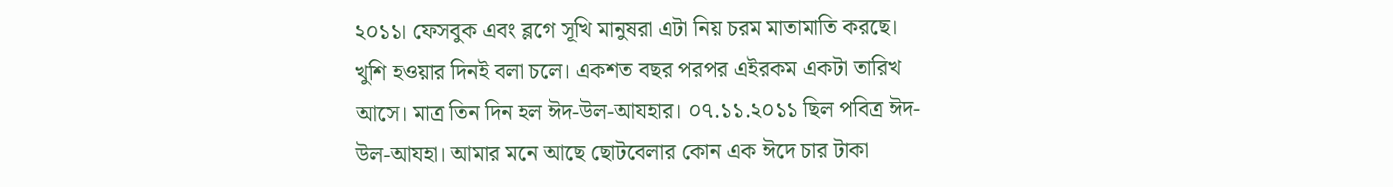২০১১। ফেসবুক এবং ব্লগে সূখি মানুষরা এটা নিয় চরম মাতামাতি করছে। খুশি হওয়ার দিনই বলা চলে। একশত বছর পরপর এইরকম একটা তারিখ আসে। মাত্র তিন দিন হল ঈদ-উল-আযহার। ০৭.১১.২০১১ ছিল পবিত্র ঈদ-উল-আযহা। আমার মনে আছে ছোটবেলার কোন এক ঈদে চার টাকা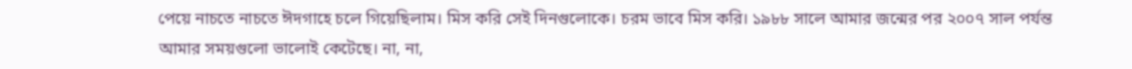পেয়ে নাচতে নাচতে ঈদগাহে চলে গিয়েছিলাম। মিস করি সেই দিনগুলোকে। চরম ভাবে মিস করি। ১৯৮৮ সালে আমার জন্মের পর ২০০৭ সাল পর্যন্ত আমার সময়গুলো ভালোই কেটেছে। না, না,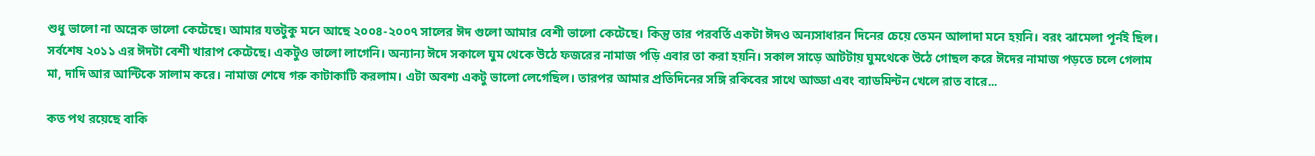শুধু ভালো না অন্নেক ভালো কেটেছে। আমার যতটুকু মনে আছে ২০০৪-২০০৭ সালের ঈদ গুলো আমার বেশী ভালো কেটেছে। কিন্তু তার পরবর্তি একটা ঈদও অন্যসাধারন দিনের চেয়ে তেমন আলাদা মনে হয়নি। বরং ঝামেলা পূর্নই ছিল। সর্বশেষ ২০১১ এর ঈদটা বেশী খারাপ কেটেছে। একটুও ভালো লাগেনি। অন্যান্য ঈদে সকালে ঘুম থেকে উঠে ফজরের নামাজ পড়ি এবার তা করা হয়নি। সকাল সাড়ে আটটায় ঘুমথেকে উঠে গোছল করে ঈদের নামাজ পড়তে চলে গেলাম মা, দাদি আর আন্টিকে সালাম করে। নামাজ শেষে গরু কাটাকাটি করলাম। এটা অবশ্য একটু ভালো লেগেছিল। তারপর আমার প্রতিদিনের সঙ্গি রকিবের সাথে আড্ডা এবং ব্যাডমিন্টন খেলে রাত বারে...

কত পথ রয়েছে বাকি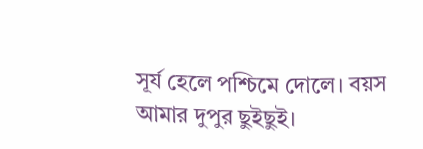সূর্য হেলে পশ্চিমে দোলে। বয়স আমার দুপুর ছুইছুই।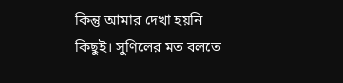কিন্তু আমার দেখা হয়নি কিছুই। সুণিলের মত বলতে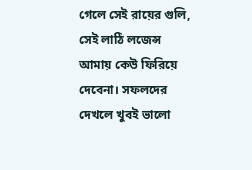গেলে সেই রায়ের গুলি, সেই লাঠি লজেন্স আমায় কেউ ফিরিয়ে দেবেনা। সফলদের দেখলে খুবই ভালো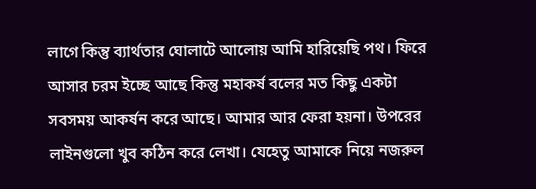লাগে কিন্তু ব্যার্থতার ঘোলাটে আলোয় আমি হারিয়েছি পথ। ফিরে আসার চরম ইচ্ছে আছে কিন্তু মহাকর্ষ বলের মত কিছু একটা সবসময় আকর্ষন করে আছে। আমার আর ফেরা হয়না। উপরের লাইনগুলো খুব কঠিন করে লেখা। যেহেতু আমাকে নিয়ে নজরুল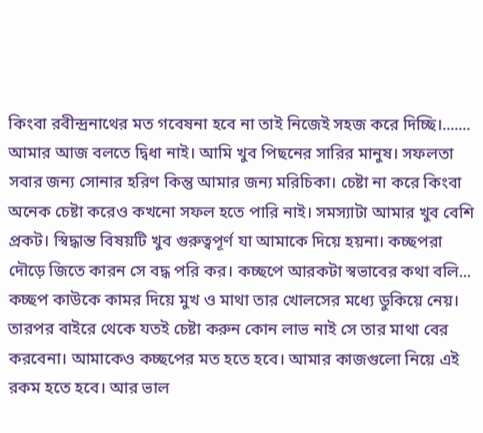কিংবা রবীন্দ্রনাথের মত গবেষনা হবে না তাই নিজেই সহজ করে দিচ্ছি।....... আমার আজ বলতে দ্বিধা নাই। আমি খুব পিছনের সারির মানুষ। সফলতা সবার জন্য সোনার হরিণ কিন্তু আমার জন্য মরিচিকা। চেষ্টা না করে কিংবা অনেক চেষ্টা করেও কখনো সফল হতে পারি নাই। সমস্যাটা আমার খুব বেশি প্রকট। স্বিদ্ধান্ত বিষয়টি খুব গুরুত্বপূর্ণ যা আমাকে দিয়ে হয়না। কচ্ছপরা দৌড়ে জিতে কারন সে বদ্ধ পরি কর। কচ্ছপে আরকটা স্বভাবের কথা বলি... কচ্ছপ কাউকে কামর দিয়ে মুখ ও মাথা তার খোলসের মধ্যে ডুকিয়ে নেয়। তারপর বাইরে থেকে যতই চেষ্টা করুন কোন লাভ নাই সে তার মাথা বের করবেনা। আমাকেও কচ্ছপের মত হতে হবে। আমার কাজগুলো নিয়ে এই রকম হতে হবে। আর ভাল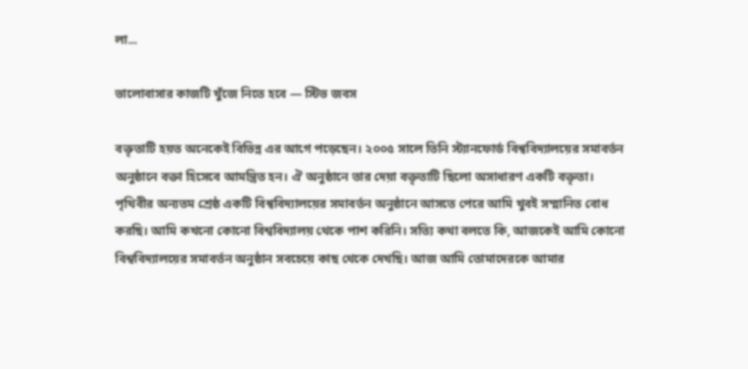লা...

ভালোবাসার কাজটি খুঁজে নিতে হবে — স্টিভ জবস

বক্তৃতাটি হয়ত অনেকেই বিভিন্ন এর আগে পড়েছেন। ২০০৫ সালে তিনি স্ট্যানফোর্ড বিশ্ববিদ্যালয়ের সমাবর্তন অনুষ্ঠানে বক্তা হিসেবে আমন্ত্রিত হন। ঐ অনুষ্ঠানে তার দেয়া বক্তৃতাটি ছিলো অসাধারণ একটি বক্তৃতা। পৃথিবীর অন্যতম শ্রেষ্ঠ একটি বিশ্ববিদ্যালয়ের সমাবর্তন অনুষ্ঠানে আসতে পেরে আমি খুবই সম্মানিত বোধ করছি। আমি কখনো কোনো বিশ্ববিদ্যালয় থেকে পাশ করিনি। সত্যি কথা বলতে কি, আজকেই আমি কোনো বিশ্ববিদ্যালয়ের সমাবর্তন অনুষ্ঠান সবচেয়ে কাছ থেকে দেখছি। আজ আমি তোমাদেরকে আমার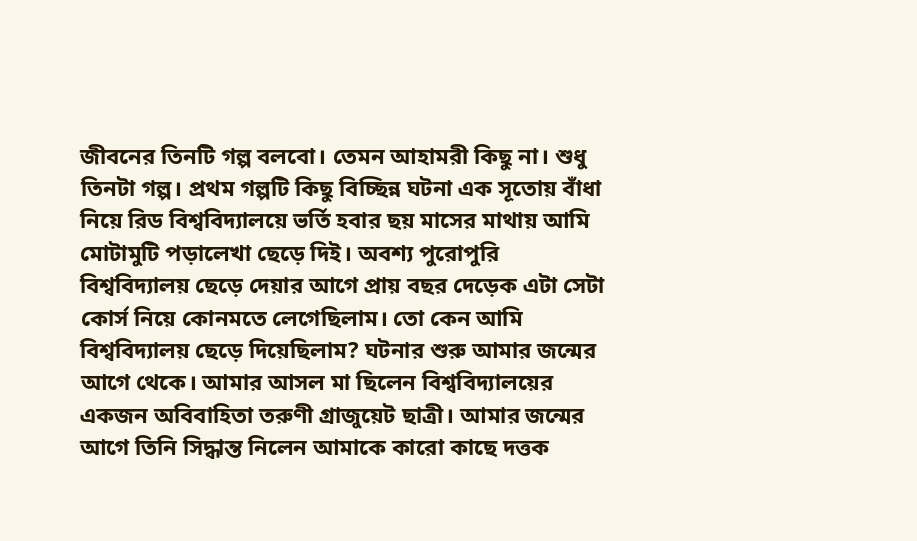জীবনের তিনটি গল্প বলবো। তেমন আহামরী কিছু না। শুধু তিনটা গল্প। প্রথম গল্পটি কিছু বিচ্ছিন্ন ঘটনা এক সূতোয় বাঁধা নিয়ে রিড বিশ্ববিদ্যালয়ে ভর্তি হবার ছয় মাসের মাথায় আমি মোটামুটি পড়ালেখা ছেড়ে দিই। অবশ্য পুরোপুরি বিশ্ববিদ্যালয় ছেড়ে দেয়ার আগে প্রায় বছর দেড়েক এটা সেটা কোর্স নিয়ে কোনমতে লেগেছিলাম। তো কেন আমি বিশ্ববিদ্যালয় ছেড়ে দিয়েছিলাম? ঘটনার শুরু আমার জন্মের আগে থেকে। আমার আসল মা ছিলেন বিশ্ববিদ্যালয়ের একজন অবিবাহিতা তরুণী গ্রাজুয়েট ছাত্রী। আমার জন্মের আগে তিনি সিদ্ধান্ত নিলেন আমাকে কারো কাছে দত্তক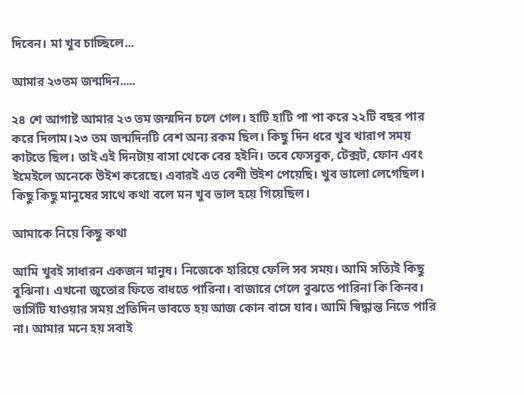দিবেন। মা খুব চাচ্ছিলে...

আমার ২৩তম জন্মদিন.....

২৪ শে আগাষ্ট আমার ২৩ তম জন্মদিন চলে গেল। হাটি হাটি পা পা করে ২২টি বছর পার করে দিলাম।২৩ তম জন্মদিনটি বেশ অন্য রকম ছিল। কিছু দিন ধরে খুব খারাপ সময় কাটতে ছিল। তাই এই দিনটায় বাসা থেকে বের হইনি। তবে ফেসবুক, টেক্সট, ফোন এবং ইমেইলে অনেকে উইশ করেছে। এবারই এত বেশী উইশ পেয়েছি। খুব ভালো লেগেছিল। কিছু কিছু মানুষের সাথে কথা বলে মন খুব ভাল হয়ে গিয়েছিল।

আমাকে নিয়ে কিছু কথা

আমি খুবই সাধারন একজন মানুষ। নিজেকে হারিয়ে ফেলি সব সময়। আমি সত্যিই কিছু বুঝিনা। এখনো জুতোর ফিতে বাধতে পারিনা। বাজারে গেলে বুঝতে পারিনা কি কিনব। ভার্সিটি যাওয়ার সময় প্রতিদিন ভাবতে হয় আজ কোন বাসে যাব। আমি স্বিদ্ধান্ত নিতে পারি না। আমার মনে হয় সবাই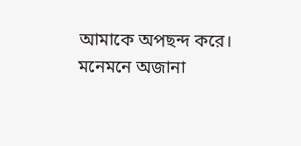আমাকে অপছন্দ করে। মনেমনে অজানা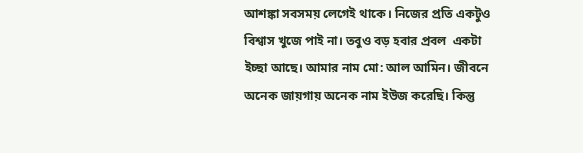আশঙ্কা সবসময় লেগেই থাকে। নিজের প্রতি একটুও বিশ্বাস খুজে পাই না। তবুও বড় হবার প্রবল  একটা ইচ্ছা আছে। আমার নাম মো: আল আমিন। জীবনে অনেক জায়গায় অনেক নাম ইউজ করেছি। কিন্তু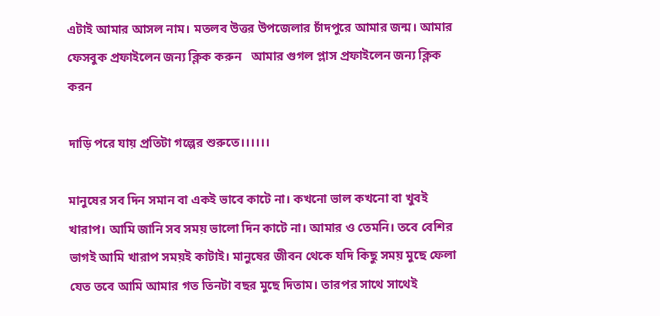এটাই আমার আসল নাম। মতলব উত্তর উপজেলার চাঁদপুরে আমার জন্ম। আমার ফেসবুক প্রফাইলেন জন্য ক্লিক করুন   আমার গুগল প্লাস প্রফাইলেন জন্য ক্লিক করন

দাড়ি পরে যায় প্রতিটা গল্পের শুরুতে।।।।।।

মানুষের সব দিন সমান বা একই ভাবে কাটে না। কখনো ভাল কখনো বা খুবই খারাপ। আমি জানি সব সময় ভালো দিন কাটে না। আমার ও তেমনি। তবে বেশির ভাগই আমি খারাপ সময়ই কাটাই। মানুষের জীবন থেকে যদি কিছু সময় মুছে ফেলা যেত তবে আমি আমার গত তিনটা বছর মুছে দিতাম। তারপর সাথে সাথেই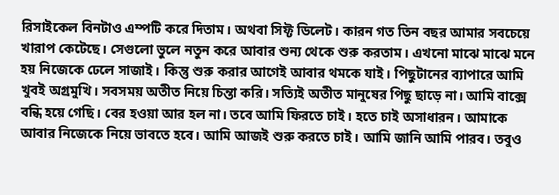রিসাইকেল বিনটাও এম্পটি করে দিতাম। অথবা সিফ্ট ডিলেট। কারন গত তিন বছর আমার সবচেয়ে খারাপ কেটেছে। সেগুলো ভুলে নতুন করে আবার শুন্য থেকে শুরু করতাম। এখনো মাঝে মাঝে মনে হয় নিজেকে ঢেলে সাজাই। কিন্তু শুরু করার আগেই আবার থমকে যাই। পিছুটানের ব্যাপারে আমি খুবই অগ্রমুখি। সবসময় অতীত নিয়ে চিন্তা করি। সত্যিই অতীত মানুষের পিছু ছাড়ে না। আমি বাক্সে বন্ধি হয়ে গেছি। বের হওয়া আর হল না। তবে আমি ফিরতে চাই। হতে চাই অসাধারন। আমাকে আবার নিজেকে নিয়ে ভাবতে হবে। আমি আজই শুরু করতে চাই। আমি জানি আমি পারব। তবুও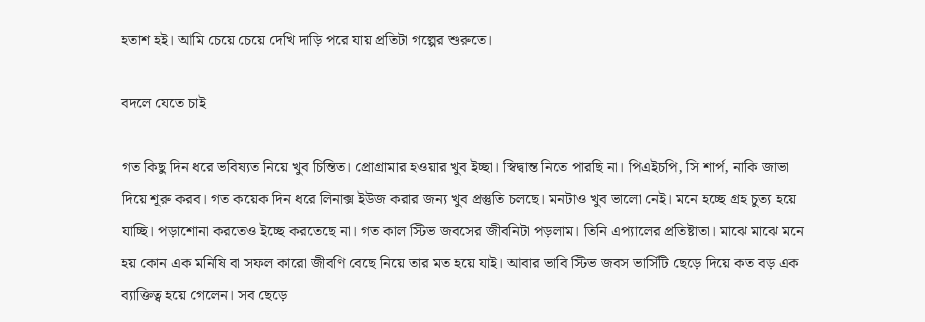হতাশ হই। আমি চেয়ে চেয়ে দেখি দাড়ি পরে যায় প্রতিটা গল্পের শুরুতে।

বদলে যেতে চাই

গত কিছু দিন ধরে ভবিষ্যত নিয়ে খুব চিন্তিত। প্রোগ্রামার হওয়ার খুব ইচ্ছা। স্বিদ্বান্ত নিতে পারছি না। পিএইচপি, সি শার্প, নাকি জাভা দিয়ে শূরু করব। গত কয়েক দিন ধরে লিনাক্স ইউজ করার জন্য খুব প্রস্তুতি চলছে। মনটাও খুব ভালো নেই। মনে হচ্ছে গ্রহ চুত্য হয়ে যাচ্ছি। পড়াশোনা করতেও ইচ্ছে করতেছে না। গত কাল স্টিভ জবসের জীবনিটা পড়লাম। তিনি এপ্যালের প্রতিষ্টাতা। মাঝে মাঝে মনে হয় কোন এক মনিষি বা সফল কারো জীবণি বেছে নিয়ে তার মত হয়ে যাই। আবার ভাবি স্টিভ জবস ভার্সিটি ছেড়ে দিয়ে কত বড় এক ব্যাক্তিত্ব হয়ে গেলেন। সব ছেড়ে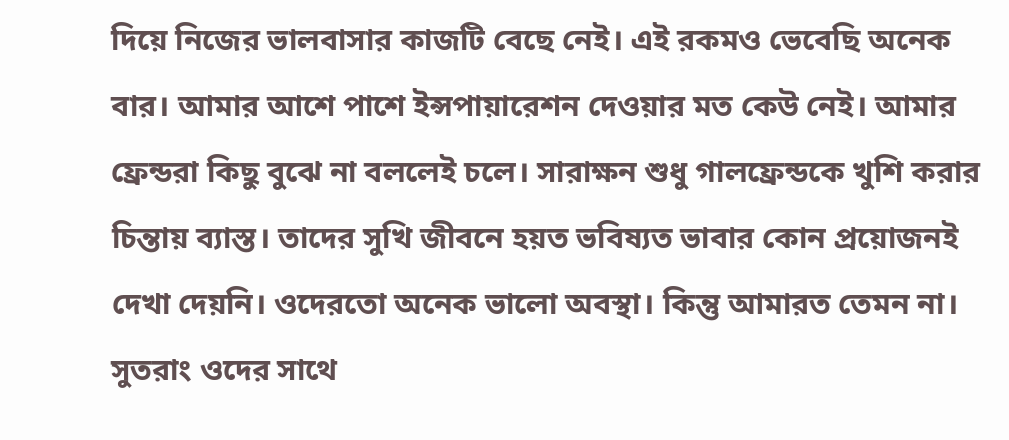দিয়ে নিজের ভালবাসার কাজটি বেছে নেই। এই রকমও ভেবেছি অনেক বার। আমার আশে পাশে ইন্সপায়ারেশন দেওয়ার মত কেউ নেই। আমার ফ্রেন্ডরা কিছু বুঝে না বললেই চলে। সারাক্ষন শুধু গালফ্রেন্ডকে খুশি করার চিন্তায় ব্যাস্ত। তাদের সুখি জীবনে হয়ত ভবিষ্যত ভাবার কোন প্রয়োজনই দেখা দেয়নি। ওদেরতো অনেক ভালো অবস্থা। কিন্তু আমারত তেমন না। সুতরাং ওদের সাথে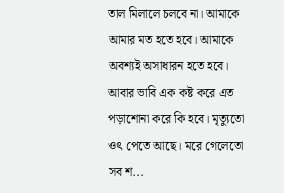তাল মিলালে চলবে না। আমাকে আমার মত হতে হবে। আমাকে অবশ্যই অসাধারন হতে হবে। আবার ভাবি এক কষ্ট করে এত পড়াশোনা করে কি হবে। মৃত্যুতো ওৎ পেতে আছে। মরে গেলেতো সব শ...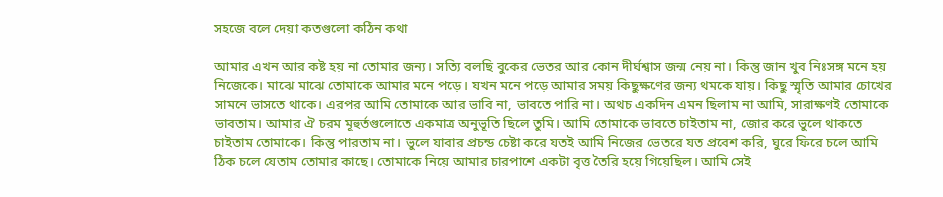সহজে বলে দেয়া কতগুলো কঠিন কথা

আমার এখন আর কষ্ট হয় না তোমার জন্য। সত্যি বলছি বুকের ভেতর আর কোন দীর্ঘশ্বাস জন্ম নেয় না। কিন্তু জান খুব নিঃসঙ্গ মনে হয় নিজেকে। মাঝে মাঝে তোমাকে আমার মনে পড়ে। যখন মনে পড়ে আমার সময় কিছুক্ষণের জন্য থমকে যায়। কিছু স্মৃতি আমার চোখের সামনে ভাসতে থাকে। এরপর আমি তোমাকে আর ভাবি না, ভাবতে পারি না। অথচ একদিন এমন ছিলাম না আমি, সারাক্ষণই তোমাকে ভাবতাম। আমার ঐ চরম মূহুর্তগুলোতে একমাত্র অনুভূতি ছিলে তুমি। আমি তোমাকে ভাবতে চাইতাম না, জোর করে ভুলে থাকতে চাইতাম তোমাকে। কিন্তু পারতাম না। ভুলে যাবার প্রচন্ড চেষ্টা করে যতই আমি নিজের ভেতরে যত প্রবেশ করি, ঘুরে ফিরে চলে আমি ঠিক চলে যেতাম তোমার কাছে। তোমাকে নিয়ে আমার চারপাশে একটা বৃত্ত তৈরি হয়ে গিয়েছিল। আমি সেই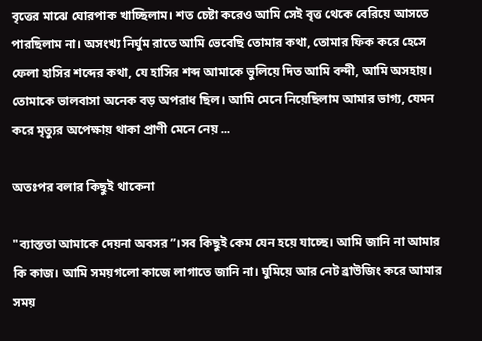বৃত্তের মাঝে ঘোরপাক খাচ্ছিলাম। শত চেষ্টা করেও আমি সেই বৃত্ত থেকে বেরিয়ে আসতে পারছিলাম না। অসংখ্য নির্ঘুম রাতে আমি ভেবেছি তোমার কথা, তোমার ফিক করে হেসে ফেলা হাসির শব্দের কথা, যে হাসির শব্দ আমাকে ভুলিয়ে দিত আমি বন্দী, আমি অসহায়। তোমাকে ভালবাসা অনেক বড় অপরাধ ছিল। আমি মেনে নিয়েছিলাম আমার ভাগ্য, যেমন করে মৃত্যুর অপেক্ষায় থাকা প্রাণী মেনে নেয় ...

অতঃপর বলার কিছুই থাকেনা

"ব্যাস্ততা আমাকে দেয়না অবসর”।সব কিছুই কেম যেন হয়ে যাচ্ছে। আমি জানি না আমার কি কাজ। আমি সময়গলো কাজে লাগাতে জানি না। ঘুমিয়ে আর নেট ব্রাউজিং করে আমার সময়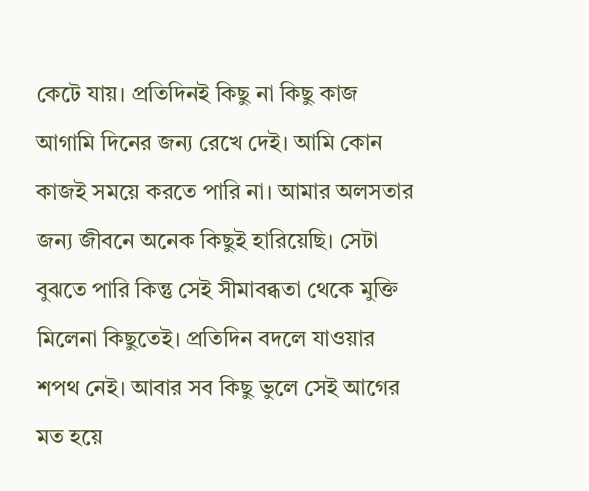কেটে যায়। প্রতিদিনই কিছু না কিছু কাজ আগামি দিনের জন্য রেখে দেই। আমি কোন কাজই সময়ে করতে পারি না। আমার অলসতার জন্য জীবনে অনেক কিছুই হারিয়েছি। সেটা বুঝতে পারি কিন্তু সেই সীমাবব্ধতা থেকে মুক্তি মিলেনা কিছুতেই। প্রতিদিন বদলে যাওয়ার শপথ নেই। আবার সব কিছু ভুলে সেই আগের মত হয়ে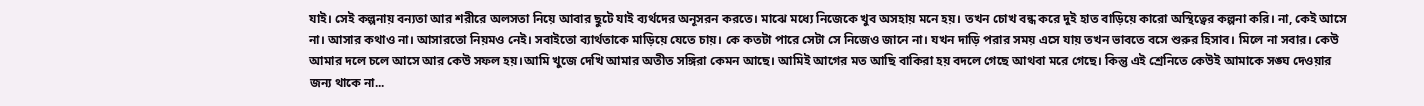যাই। সেই কল্পনায় বন্যতা আর শরীরে অলসতা নিয়ে আবার ছুটে যাই ব্যর্থদের অনূসরন করতে। মাঝে মধ্যে নিজেকে খুব অসহায় মনে হয়। তখন চোখ বন্ধ করে দুই হাত বাড়িয়ে কারো অস্থিত্বের কল্পনা করি। না, কেই আসে না। আসার কথাও না। আসারতো নিয়মও নেই। সবাইতো ব্যার্থতাকে মাড়িয়ে যেতে চায়। কে কতটা পারে সেটা সে নিজেও জানে না। যখন দাড়ি পরার সময় এসে যায় তখন ভাবতে বসে শুরুর হিসাব। মিলে না সবার। কেউ আমার দলে চলে আসে আর কেউ সফল হয়।আমি খুজে দেখি আমার অতীত সঙ্গিরা কেমন আছে। আমিই আগের মত আছি বাকিরা হয় বদলে গেছে আথবা মরে গেছে। কিন্তু এই শ্রেনিতে কেউই আমাকে সঙ্ঘ দেওয়ার জন্য থাকে না...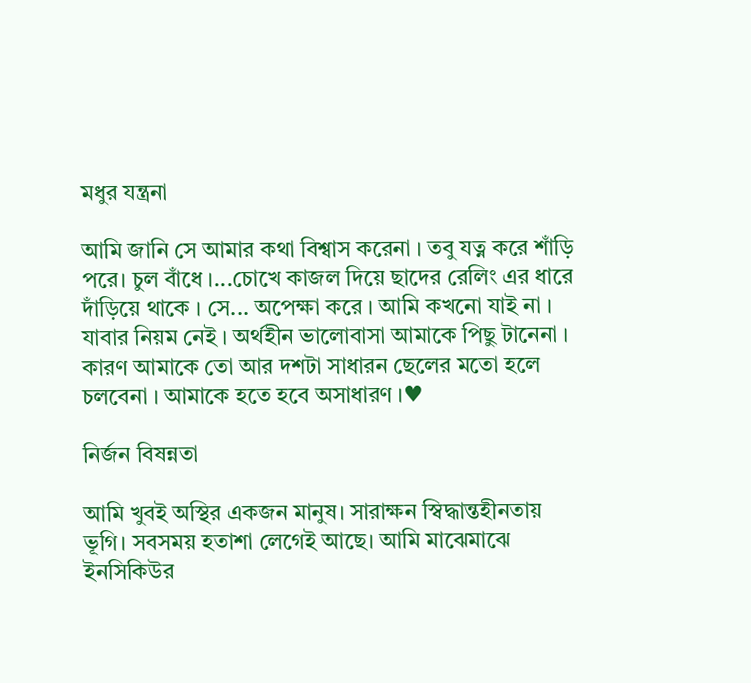মধুর যন্ত্রনা

আমি জানি সে আমার কথা বিশ্বাস করেনা । তবু যত্ন করে শাঁড়ি পরে। চুল বাঁধে ।...চোখে কাজল দিয়ে ছাদের রেলিং এর ধারে দাঁড়িয়ে থাকে । সে... অপেক্ষা করে । আমি কখনো যাই না । যাবার নিয়ম নেই । অর্থহীন ভালোবাসা আমাকে পিছু টানেনা । কারণ আমাকে তো আর দশটা সাধারন ছেলের মতো হলে চলবেনা । আমাকে হতে হবে অসাধারণ ।♥

নির্জন বিষন্নতা

আমি খুবই অস্থির একজন মানুষ। সারাক্ষন স্বিদ্ধান্তহীনতায় ভূগি। সবসময় হতাশা লেগেই আছে। আমি মাঝেমাঝে ইনসিকিউর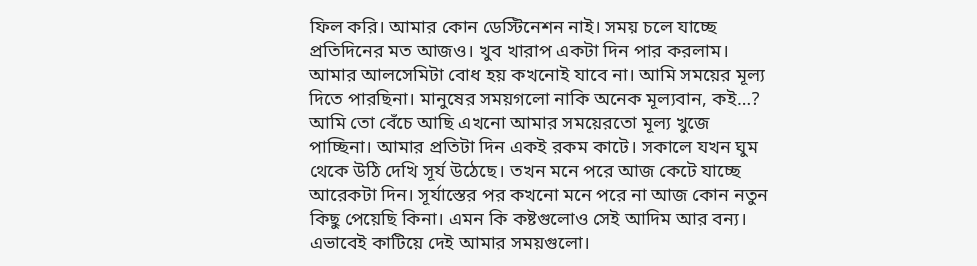ফিল করি। আমার কোন ডেস্টিনেশন নাই। সময় চলে যাচ্ছে প্রতিদিনের মত আজও। খুব খারাপ একটা দিন পার করলাম। আমার আলসেমিটা বোধ হয় কখনোই যাবে না। আমি সময়ের মূল্য দিতে পারছিনা। মানুষের সময়গলো নাকি অনেক মূল্যবান, কই…? আমি তো বেঁচে আছি এখনো আমার সময়েরতো মূল্য খুজে পাচ্ছিনা। আমার প্রতিটা দিন একই রকম কাটে। সকালে যখন ঘুম থেকে উঠি দেখি সূর্য উঠেছে। তখন মনে পরে আজ কেটে যাচ্ছে আরেকটা দিন। সূর্যাস্তের পর কখনো মনে পরে না আজ কোন নতুন কিছু পেয়েছি কিনা। এমন কি কষ্টগুলোও সেই আদিম আর বন্য। এভাবেই কাটিয়ে দেই আমার সময়গুলো।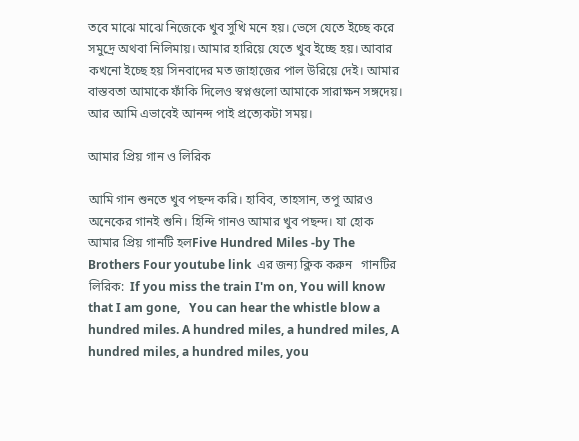তবে মাঝে মাঝে নিজেকে খুব সুখি মনে হয়। ভেসে যেতে ইচ্ছে করে সমুদ্রে অথবা নিলিমায়। আমার হারিয়ে যেতে খুব ইচ্ছে হয়। আবার কখনো ইচ্ছে হয় সিনবাদের মত জাহাজের পাল উরিয়ে দেই। আমার বাস্তবতা আমাকে ফাঁকি দিলেও স্বপ্নগুলো আমাকে সারাক্ষন সঙ্গদেয়। আর আমি এভাবেই আনন্দ পাই প্রত্যেকটা সময়।

আমার প্রিয় গান ও লিরিক

আমি গান শুনতে খুব পছন্দ করি। হাবিব, তাহসান, তপু আরও অনেকের গানই শুনি। হিন্দি গানও আমার খুব পছন্দ। যা হোক আমার প্রিয় গানটি হলFive Hundred Miles -by The Brothers Four youtube link  এর জন্য ক্লিক করুন   গানটির লিরিক:  If you miss the train I'm on, You will know that I am gone,   You can hear the whistle blow a hundred miles. A hundred miles, a hundred miles, A hundred miles, a hundred miles, you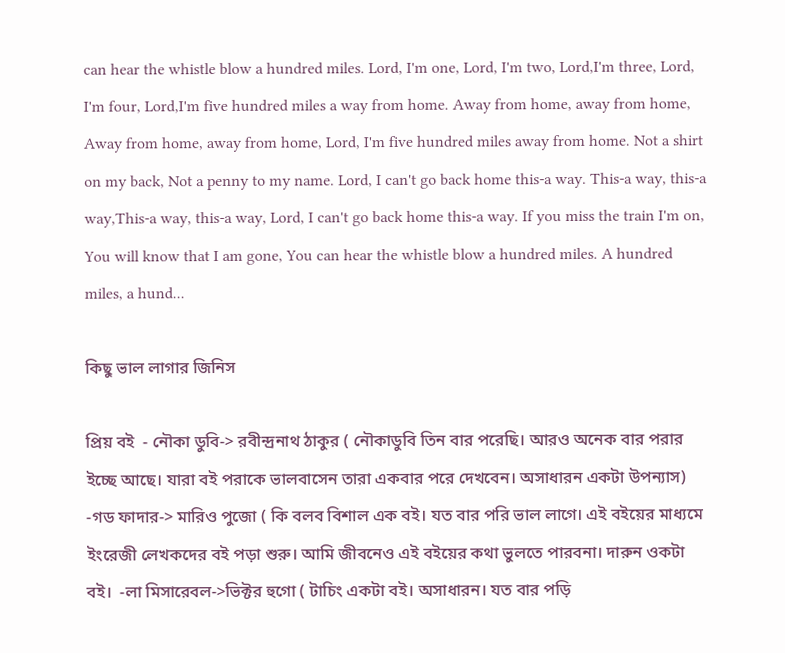can hear the whistle blow a hundred miles. Lord, I'm one, Lord, I'm two, Lord,I'm three, Lord, I'm four, Lord,I'm five hundred miles a way from home. Away from home, away from home, Away from home, away from home, Lord, I'm five hundred miles away from home. Not a shirt on my back, Not a penny to my name. Lord, I can't go back home this-a way. This-a way, this-a way,This-a way, this-a way, Lord, I can't go back home this-a way. If you miss the train I'm on, You will know that I am gone, You can hear the whistle blow a hundred miles. A hundred miles, a hund...

কিছু ভাল লাগার জিনিস

প্রিয় বই  - নৌকা ডুবি-> রবীন্দ্রনাথ ঠাকুর ( নৌকাডুবি তিন বার পরেছি। আরও অনেক বার পরার ইচ্ছে আছে। যারা বই পরাকে ভালবাসেন তারা একবার পরে দেখবেন। অসাধারন একটা উপন্যাস)  -গড ফাদার-> মারিও পুজো ( কি বলব বিশাল এক বই। যত বার পরি ভাল লাগে। এই বইয়ের মাধ্যমে ইংরেজী লেখকদের বই পড়া শুরু। আমি জীবনেও এই বইয়ের কথা ভুলতে পারবনা। দারুন ওকটা বই।  -লা মিসারেবল->ভিক্টর হুগো ( টাচিং একটা বই। অসাধারন। যত বার পড়ি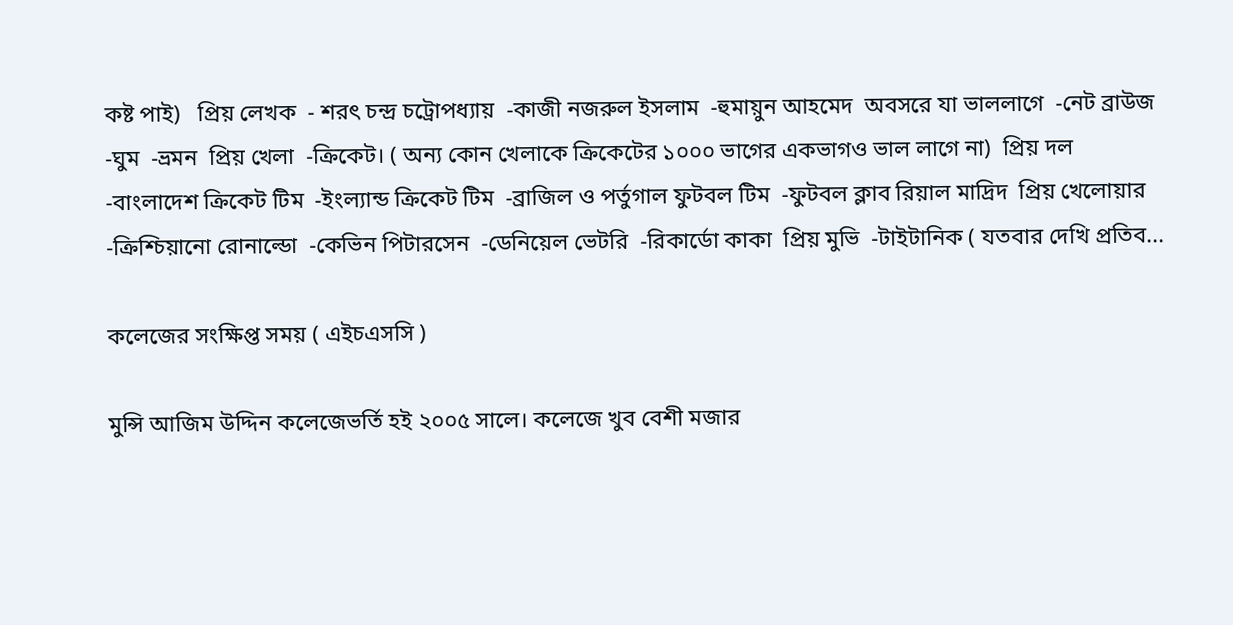কষ্ট পাই)   প্রিয় লেখক  - শরৎ চন্দ্র চট্রোপধ্যায়  -কাজী নজরুল ইসলাম  -হুমায়ুন আহমেদ  অবসরে যা ভাললাগে  -নেট ব্রাউজ  -ঘুম  -ভ্রমন  প্রিয় খেলা  -ক্রিকেট। ( অন্য কোন খেলাকে ক্রিকেটের ১০০০ ভাগের একভাগও ভাল লাগে না)  প্রিয় দল  -বাংলাদেশ ক্রিকেট টিম  -ইংল্যান্ড ক্রিকেট টিম  -ব্রাজিল ও পর্তুগাল ফুটবল টিম  -ফুটবল ক্লাব রিয়াল মাদ্রিদ  প্রিয় খেলোয়ার  -ক্রিশ্চিয়ানো রোনাল্ডো  -কেভিন পিটারসেন  -ডেনিয়েল ভেটরি  -রিকার্ডো কাকা  প্রিয় মুভি  -টাইটানিক ( যতবার দেখি প্রতিব...

কলেজের সংক্ষিপ্ত সময় ( এইচএসসি )

মুন্সি আজিম উদ্দিন কলেজেভর্তি হই ২০০৫ সালে। কলেজে খুব বেশী মজার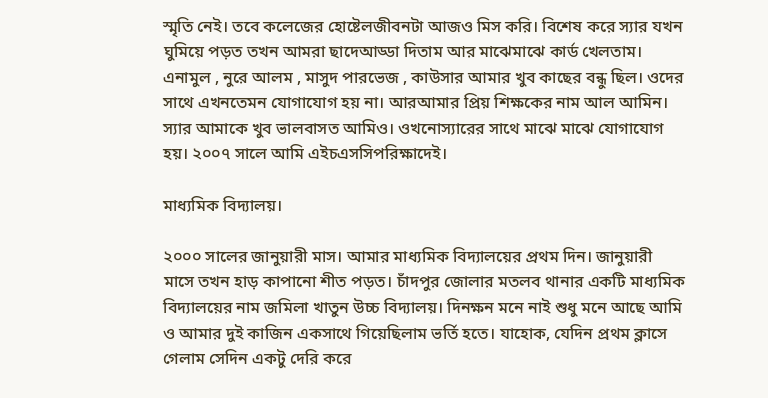স্মৃতি নেই। তবে কলেজের হোষ্টেলজীবনটা আজও মিস করি। বিশেষ করে স্যার যখন ঘুমিয়ে পড়ত তখন আমরা ছাদেআড্ডা দিতাম আর মাঝেমাঝে কার্ড খেলতাম। এনামুল , নুরে আলম , মাসুদ পারভেজ , কাউসার আমার খুব কাছের বন্ধু ছিল। ওদের সাথে এখনতেমন যোগাযোগ হয় না। আরআমার প্রিয় শিক্ষকের নাম আল আমিন। স্যার আমাকে খুব ভালবাসত আমিও। ওখনোস্যারের সাথে মাঝে মাঝে যোগাযোগ হয়। ২০০৭ সালে আমি এইচএসসিপরিক্ষাদেই।

মাধ্যমিক বিদ্যালয়।

২০০০ সালের জানুয়ারী মাস। আমার মাধ্যমিক বিদ্যালয়ের প্রথম দিন। জানুয়ারী মাসে তখন হাড় কাপানো শীত পড়ত। চাঁদপুর জোলার মতলব থানার একটি মাধ্যমিক বিদ্যালয়ের নাম জমিলা খাতুন উচ্চ বিদ্যালয়। দিনক্ষন মনে নাই শুধু মনে আছে আমি ও আমার দুই কাজিন একসাথে গিয়েছিলাম ভর্তি হতে। যাহোক, যেদিন প্রথম ক্লাসে গেলাম সেদিন একটু দেরি করে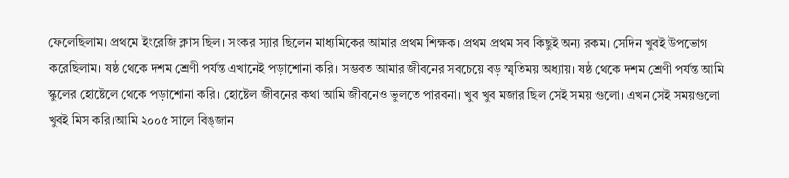ফেলেছিলাম। প্রথমে ইংরেজি ক্লাস ছিল। সংকর স্যার ছিলেন মাধ্যমিকের আমার প্রথম শিক্ষক। প্রথম প্রথম সব কিছুই অন্য রকম। সেদিন খুবই উপভোগ করেছিলাম। ষষ্ঠ থেকে দশম শ্রেণী পর্যন্ত এখানেই পড়াশোনা করি। সম্ভবত আমার জীবনের সবচেয়ে বড় স্মৃতিময় অধ্যায়। ষষ্ঠ থেকে দশম শ্রেণী পর্যন্ত আমি স্কুলের হোষ্টেলে থেকে পড়াশোনা করি। হোষ্টেল জীবনের কথা আমি জীবনেও ভুলতে পারবনা। খুব খুব মজার ছিল সেই সময় গুলো। এখন সেই সময়গুলো খুবই মিস করি।আমি ২০০৫ সালে বিঙ্জান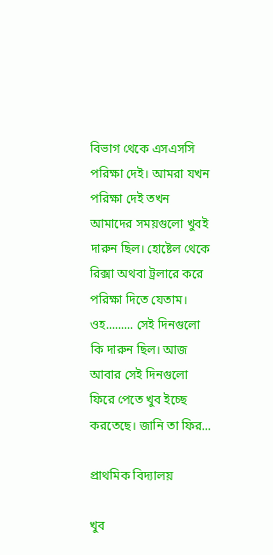বিভাগ থেকে এসএসসি পরিক্ষা দেই। আমরা যখন পরিক্ষা দেই তখন আমাদের সময়গুলো খুবই দারুন ছিল। হোষ্টেল থেকে রিক্সা অথবা ট্রলারে করে পরিক্ষা দিতে যেতাম। ওহ......... সেই দিনগুলো কি দারুন ছিল। আজ আবার সেই দিনগুলো ফিরে পেতে খুব ইচ্ছে করতেছে। জানি তা ফির...

প্রাথমিক বিদ্যালয়

খুব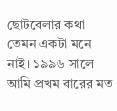ছোটবেলার কথা তেমন একটা মনে নাই। ১৯৯৬ সালে আমি প্রখম বারের মত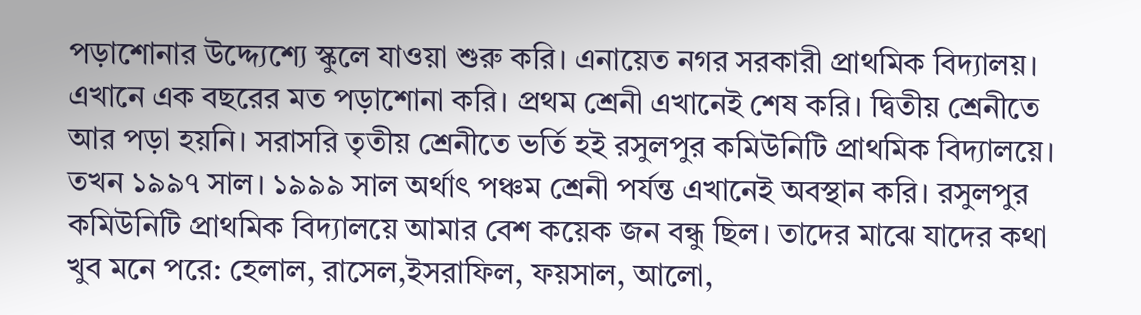পড়াশোনার উদ্দ্যেশ্যে স্কুলে যাওয়া শুরু করি। এনায়েত নগর সরকারী প্রাথমিক বিদ্যালয়। এখানে এক বছরের মত পড়াশোনা করি। প্রথম শ্রেনী এখানেই শেষ করি। দ্বিতীয় শ্রেনীতে আর পড়া হয়নি। সরাসরি তৃতীয় শ্রেনীতে ভর্তি হই রসুলপুর কমিউনিটি প্রাথমিক বিদ্যালয়ে। তখন ১৯৯৭ সাল। ১৯৯৯ সাল অর্থাৎ পঞ্চম শ্রেনী পর্যন্ত এখানেই অবস্থান করি। রসুলপুর কমিউনিটি প্রাথমিক বিদ্যালয়ে আমার বেশ কয়েক জন বন্ধু ছিল। তাদের মাঝে যাদের কথা খুব মনে পরে: হেলাল, রাসেল,ইসরাফিল, ফয়সাল, আলো,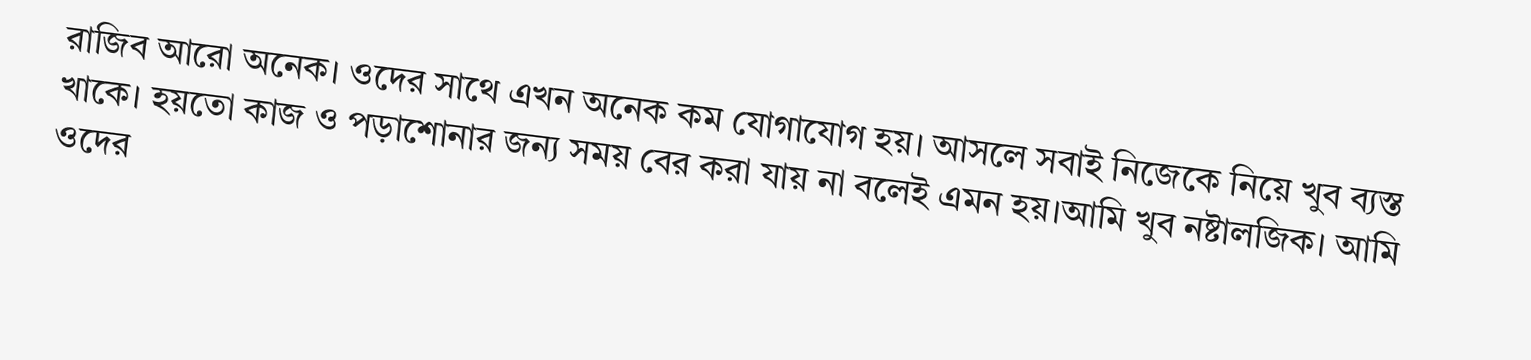রাজিব আরো অনেক। ওদের সাথে এখন অনেক কম যোগাযোগ হয়। আসলে সবাই নিজেকে নিয়ে খুব ব্যস্ত খাকে। হয়তো কাজ ও পড়াশোনার জন্য সময় বের করা যায় না বলেই এমন হয়।আমি খুব নষ্টালজিক। আমি ওদের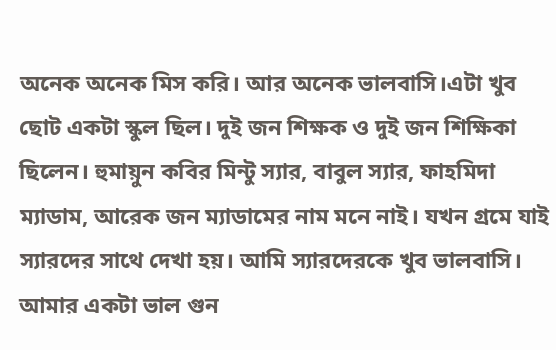অনেক অনেক মিস করি। আর অনেক ভালবাসি।এটা খুব ছোট একটা স্কুল ছিল। দুই জন শিক্ষক ও দুই জন শিক্ষিকা ছিলেন। হুমায়ুন কবির মিন্টু স্যার, বাবুল স্যার, ফাহমিদা ম্যাডাম, আরেক জন ম্যাডামের নাম মনে নাই। যখন গ্রমে যাই স্যারদের সাথে দেখা হয়। আমি স্যারদেরকে খুব ভালবাসি। আমার একটা ভাল গুন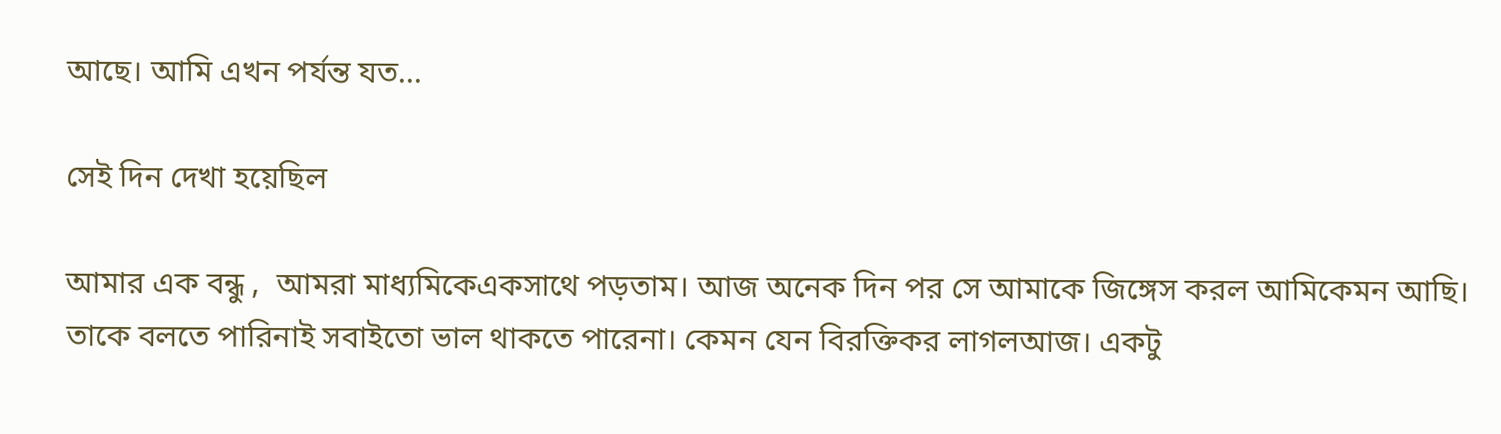আছে। আমি এখন পর্যন্ত যত...

সেই দিন দেখা হয়েছিল

আমার এক বন্ধু ,  আমরা মাধ্যমিকেএকসাথে পড়তাম। আজ অনেক দিন পর সে আমাকে জিঙ্গেস করল আমিকেমন আছি। তাকে বলতে পারিনাই সবাইতো ভাল থাকতে পারেনা। কেমন যেন বিরক্তিকর লাগলআজ। একটু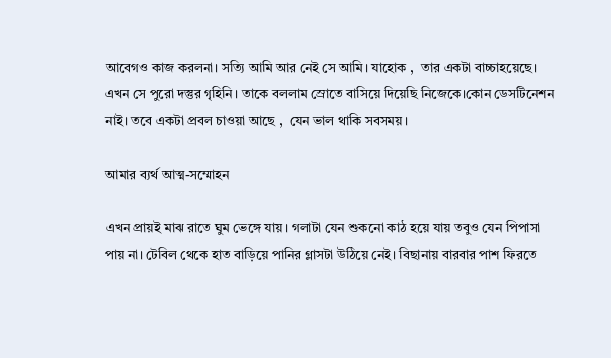আবেগও কাজ করলনা। সত্যি আমি আর নেই সে আমি। যাহোক ,  তার একটা বাচ্চাহয়েছে। এখন সে পুরো দস্তুর গৃহিনি। তাকে বললাম স্রোতে বাসিয়ে দিয়েছি নিজেকে।কোন ডেসটিনেশন নাই। তবে একটা প্রবল চাওয়া আছে ,  যেন ভাল থাকি সবসময়।

আমার ব্যর্থ আত্ম-সম্মোহন

এখন প্রায়ই মাঝ রাতে ঘুম ভেঙ্গে যায়। গলাটা যেন শুকনো কাঠ হয়ে যায় তবুও যেন পিপাসা পায় না। টেবিল থেকে হাত বাড়িয়ে পানির গ্লাসটা উঠিয়ে নেই। বিছানায় বারবার পাশ ফিরতে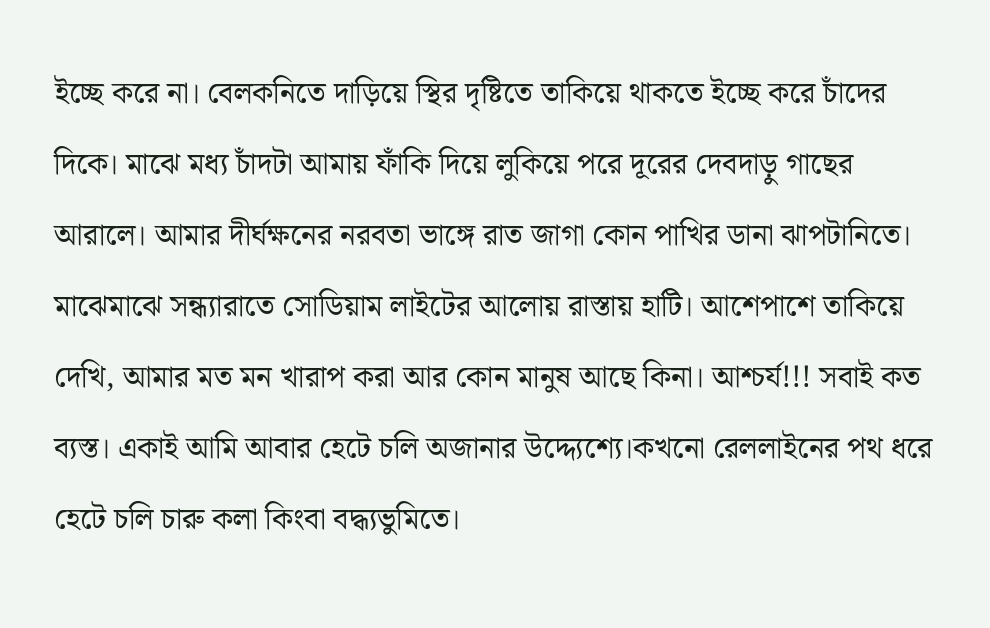ইচ্ছে করে না। বেলকনিতে দাড়িয়ে স্থির দৃষ্টিতে তাকিয়ে থাকতে ইচ্ছে করে চাঁদের দিকে। মাঝে মধ্য চাঁদটা আমায় ফাঁকি দিয়ে লুকিয়ে পরে দূরের দেবদাড়ু গাছের আরালে। আমার দীর্ঘক্ষনের নরবতা ভাঙ্গে রাত জাগা কোন পাখির ডানা ঝাপটানিতে। মাঝেমাঝে সন্ধ্যারাতে সোডিয়াম লাইটের আলোয় রাস্তায় হাটি। আশেপাশে তাকিয়ে দেখি, আমার মত মন খারাপ করা আর কোন মানুষ আছে কিনা। আশ্চর্য!!! সবাই কত ব্যস্ত। একাই আমি আবার হেটে চলি অজানার উদ্দ্যেশ্যে।কখনো রেললাইনের পথ ধরে হেটে চলি চারু কলা কিংবা বদ্ধ্যভুমিতে।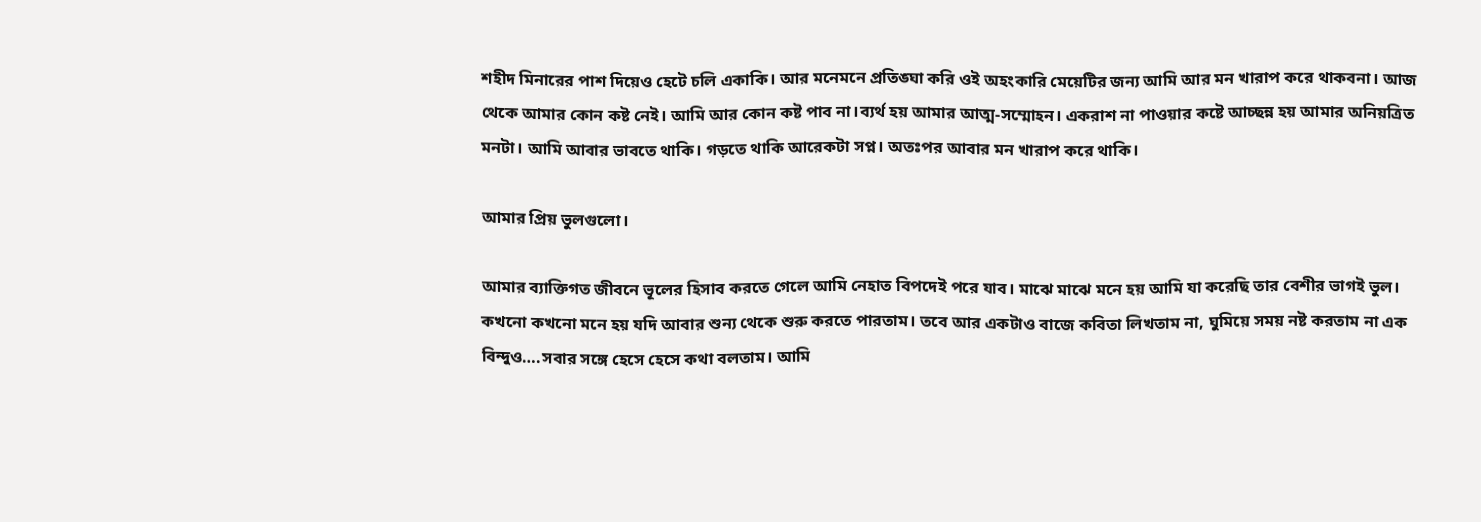শহীদ মিনারের পাশ দিয়েও হেটে চলি একাকি। আর মনেমনে প্রতিঙ্ঘা করি ওই অহংকারি মেয়েটির জন্য আমি আর মন খারাপ করে থাকবনা। আজ থেকে আমার কোন কষ্ট নেই। আমি আর কোন কষ্ট পাব না।ব্যর্থ হয় আমার আত্ম-সম্মোহন। একরাশ না পাওয়ার কষ্টে আচ্ছন্ন হয় আমার অনিয়ত্রিত মনটা। আমি আবার ভাবতে থাকি। গড়তে থাকি আরেকটা সপ্ন। অতঃপর আবার মন খারাপ করে থাকি।

আমার প্রিয় ভুলগুলো।

আমার ব্যাক্তিগত জীবনে ভূলের হিসাব করতে গেলে আমি নেহাত বিপদেই পরে যাব। মাঝে মাঝে মনে হয় আমি যা করেছি তার বেশীর ভাগই ভুল। কখনো কখনো মনে হয় যদি আবার শুন্য থেকে শুরু করতে পারতাম। তবে আর একটাও বাজে কবিতা লিখতাম না, ঘুমিয়ে সময় নষ্ট করতাম না এক বিন্দুও….সবার সঙ্গে হেসে হেসে কথা বলতাম। আমি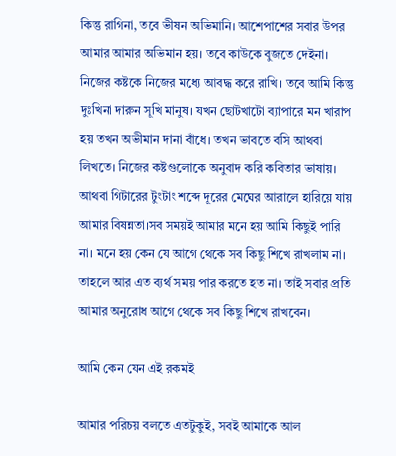কিন্তু রাগিনা, তবে ভীষন অভিমানি। আশেপাশের সবার উপর আমার আমার অভিমান হয়। তবে কাউকে বুজতে দেইনা। নিজের কষ্টকে নিজের মধ্যে আবদ্ধ করে রাখি। তবে আমি কিন্তু দুঃখিনা দারুন সূখি মানুষ। যখন ছোটখাটো ব্যাপারে মন খারাপ হয় তখন অভীমান দানা বাঁধে। তখন ভাবতে বসি আথবা লিখতে। নিজের কষ্টগুলোকে অনুবাদ করি কবিতার ভাষায়। আথবা গিটারের টুংটাং শব্দে দূরের মেঘের আরালে হারিয়ে যায় আমার বিষন্নতা।সব সময়ই আমার মনে হয় আমি কিছুই পারি না। মনে হয় কেন যে আগে থেকে সব কিছু শিখে রাখলাম না। তাহলে আর এত ব্যর্থ সময় পার করতে হত না। তাই সবার প্রতি আমার অনুরোধ আগে থেকে সব কিছু শিখে রাখবেন।

আমি কেন যেন এই রকমই

আমার পরিচয় বলতে এতটুকুই, সবই আমাকে আল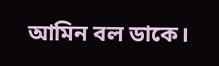আমিন বল ডাকে।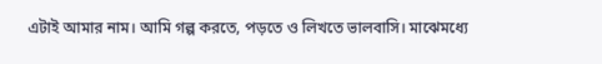এটাই আমার নাম। আমি গল্প করতে, পড়তে ও লিখতে ভালবাসি। মাঝেমধ্যে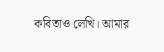কবিতাও লেখি। আমার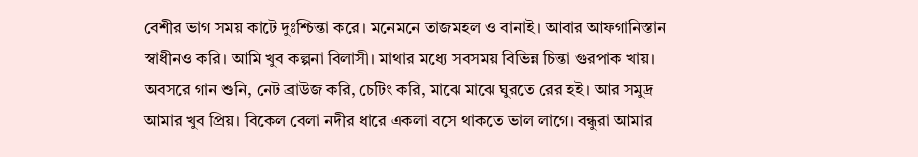বেশীর ভাগ সময় কাটে দুঃশ্চিন্তা করে। মনেমনে তাজমহল ও বানাই। আবার আফগানিস্তান স্বাধীনও করি। আমি খুব কল্পনা বিলাসী। মাথার মধ্যে সবসময় বিভিন্ন চিন্তা গুরপাক খায়। অবসরে গান শুনি, নেট ব্রাউজ করি, চেটিং করি, মাঝে মাঝে ঘুরতে রের হই। আর সমুদ্র আমার খুব প্রিয়। বিকেল বেলা নদীর ধারে একলা বসে থাকতে ভাল লাগে। বন্ধুরা আমার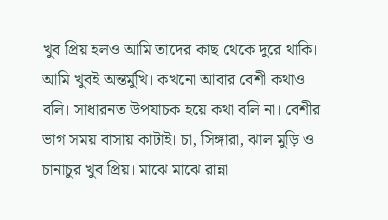খুব প্রিয় হলও আমি তাদের কাছ থেকে দুরে থাকি। আমি খুবই অন্তর্মুখি। কখনো আবার বেশী কথাও বলি। সাধারনত উপযাচক হয়ে কথা বলি না। বেশীর ভাগ সময় বাসায় কাটাই। চা, সিঙ্গারা, ঝাল মুড়ি ও চানাচুর খুব প্রিয়। মাঝে মাঝে রান্না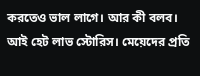করতেও ভাল লাগে। আর কী বলব। আই হেট লাভ স্টোরিস। মেয়েদের প্রতি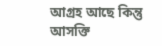আগ্রহ আছে কিন্তু আসক্তি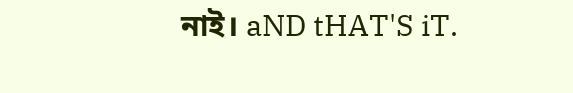নাই। aND tHAT'S iT.